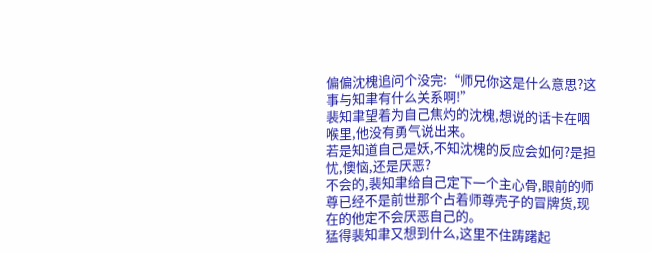偏偏沈槐追问个没完:“师兄你这是什么意思?这事与知聿有什么关系啊!”
裴知聿望着为自己焦灼的沈槐,想说的话卡在咽喉里,他没有勇气说出来。
若是知道自己是妖,不知沈槐的反应会如何?是担忧,懊恼,还是厌恶?
不会的,裴知聿给自己定下一个主心骨,眼前的师尊已经不是前世那个占着师尊壳子的冒牌货,现在的他定不会厌恶自己的。
猛得裴知聿又想到什么,这里不住踌躇起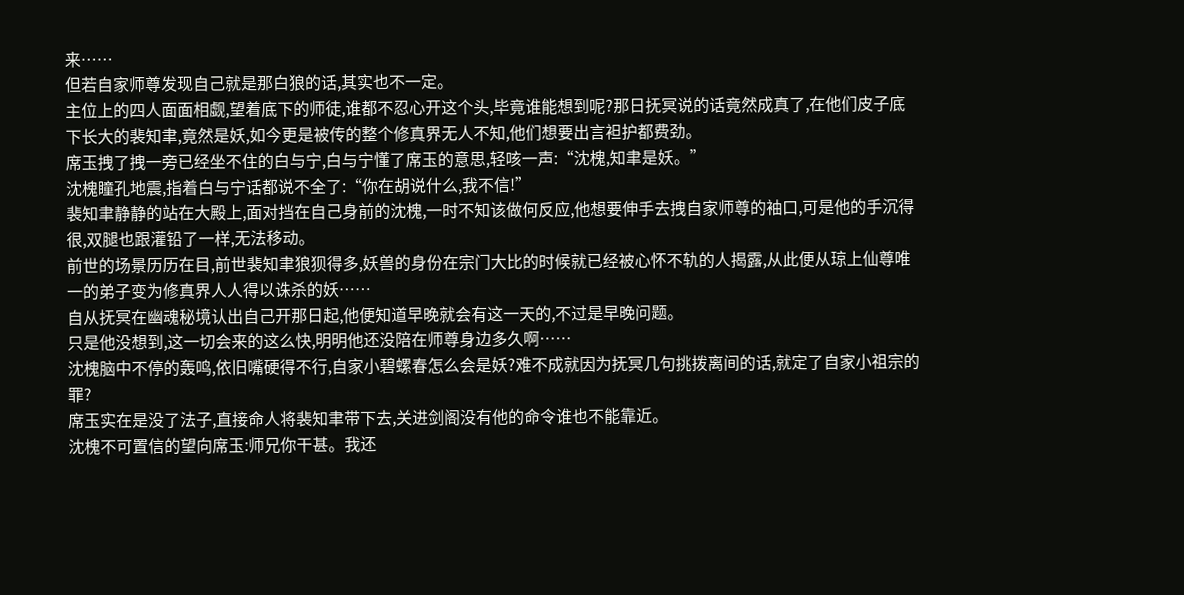来……
但若自家师尊发现自己就是那白狼的话,其实也不一定。
主位上的四人面面相觑,望着底下的师徒,谁都不忍心开这个头,毕竟谁能想到呢?那日抚冥说的话竟然成真了,在他们皮子底下长大的裴知聿,竟然是妖,如今更是被传的整个修真界无人不知,他们想要出言袒护都费劲。
席玉拽了拽一旁已经坐不住的白与宁,白与宁懂了席玉的意思,轻咳一声:“沈槐,知聿是妖。”
沈槐瞳孔地震,指着白与宁话都说不全了:“你在胡说什么,我不信!”
裴知聿静静的站在大殿上,面对挡在自己身前的沈槐,一时不知该做何反应,他想要伸手去拽自家师尊的袖口,可是他的手沉得很,双腿也跟灌铅了一样,无法移动。
前世的场景历历在目,前世裴知聿狼狈得多,妖兽的身份在宗门大比的时候就已经被心怀不轨的人揭露,从此便从琼上仙尊唯一的弟子变为修真界人人得以诛杀的妖……
自从抚冥在幽魂秘境认出自己开那日起,他便知道早晚就会有这一天的,不过是早晚问题。
只是他没想到,这一切会来的这么快,明明他还没陪在师尊身边多久啊……
沈槐脑中不停的轰鸣,依旧嘴硬得不行,自家小碧螺春怎么会是妖?难不成就因为抚冥几句挑拨离间的话,就定了自家小祖宗的罪?
席玉实在是没了法子,直接命人将裴知聿带下去,关进剑阁没有他的命令谁也不能靠近。
沈槐不可置信的望向席玉:师兄你干甚。我还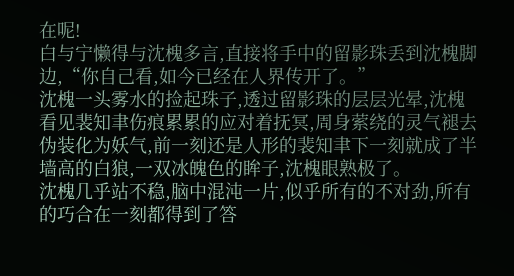在呢!
白与宁懒得与沈槐多言,直接将手中的留影珠丢到沈槐脚边,“你自己看,如今已经在人界传开了。”
沈槐一头雾水的捡起珠子,透过留影珠的层层光晕,沈槐看见裴知聿伤痕累累的应对着抚冥,周身萦绕的灵气褪去伪装化为妖气,前一刻还是人形的裴知聿下一刻就成了半墙高的白狼,一双冰魄色的眸子,沈槐眼熟极了。
沈槐几乎站不稳,脑中混沌一片,似乎所有的不对劲,所有的巧合在一刻都得到了答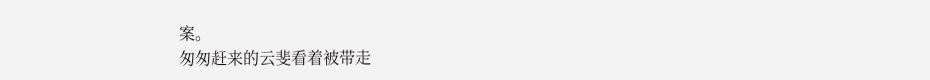案。
匆匆赶来的云斐看着被带走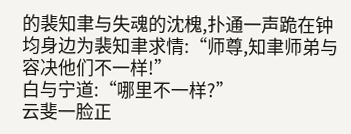的裴知聿与失魂的沈槐,扑通一声跪在钟均身边为裴知聿求情:“师尊,知聿师弟与容决他们不一样!”
白与宁道:“哪里不一样?”
云斐一脸正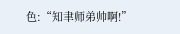色:“知聿师弟帅啊!”